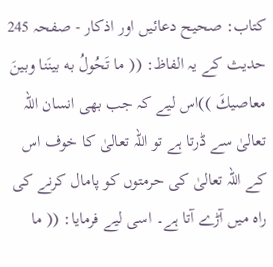کتاب: صحیح دعائیں اور اذکار - صفحہ 245
حدیث کے یہ الفاظ: (( ما تَحُولُ به بينَنا وبينَ معاصيكَ ))اس لیے کہ جب بھی انسان اللہ تعالیٰ سے ڈرتا ہے تو اللہ تعالیٰ کا خوف اس کے اللہ تعالیٰ کی حرمتوں کو پامال کرنے کی راہ میں آڑے آتا ہے۔ اسی لیے فرمایا: (( ما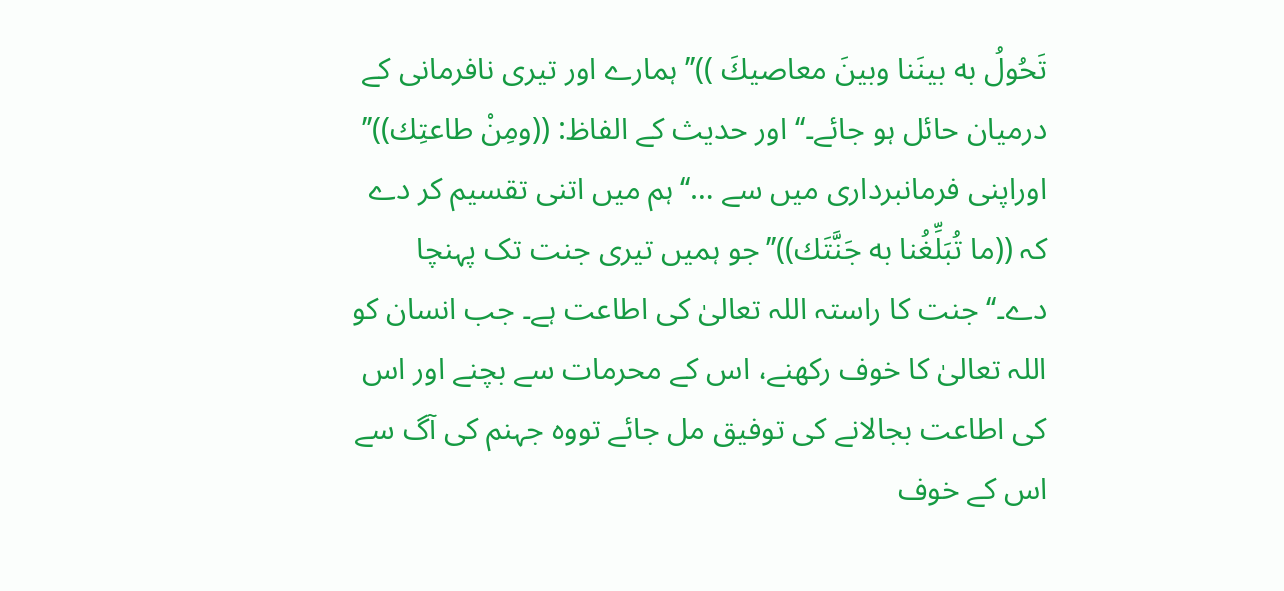تَحُولُ به بينَنا وبينَ معاصيكَ ))’’ ہمارے اور تیری نافرمانی کے درمیان حائل ہو جائے۔‘‘ اور حدیث کے الفاظ: ((ومِنْ طاعتِك))’’ اوراپنی فرمانبرداری میں سے …‘‘ہم میں اتنی تقسیم کر دے کہ ((ما تُبَلِّغُنا به جَنَّتَك))’’جو ہمیں تیری جنت تک پہنچا دے۔‘‘جنت کا راستہ اللہ تعالیٰ کی اطاعت ہے۔ جب انسان کو اللہ تعالیٰ کا خوف رکھنے، اس کے محرمات سے بچنے اور اس کی اطاعت بجالانے کی توفیق مل جائے تووہ جہنم کی آگ سے اس کے خوف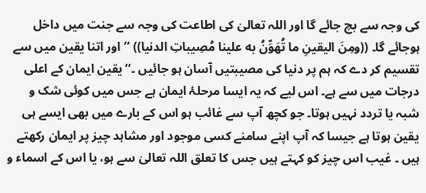کی وجہ سے بچ جائے گا اور اللہ تعالیٰ کی اطاعت کی وجہ سے جنت میں داخل ہوجائے گا۔ ((ومِنَ اليقينِ ما تُهَوِّنُ به علينا مُصِيباتِ الدنيا)) ’’اور اتنا یقین میں سے تقسیم کر دے کہ ہم پر دنیا کی مصیبتیں آسان ہو جائیں ۔‘‘ یقین ایمان کے اعلی درجات میں سے ہے۔ اس لیے کہ یہ ایسا مرحلۂ ایمان ہے جس میں کوئی شک و شبہ یا تردد نہیں ہوتا۔ جو کچھ آپ سے غائب ہو اس کے بارے میں بھی ایسے ہی یقین ہوتا ہے جیسا کہ آپ اپنے سامنے کسی موجود اور مشاہد چیز پر ایمان رکھتے ہیں ۔ غیب اس چیز کو کہتے ہیں جس کا تعلق اللہ تعالیٰ سے ہو، یا اس کے اسماء و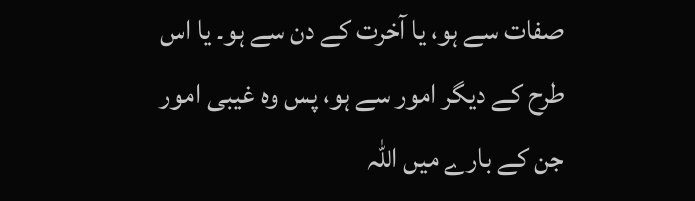صفات سے ہو، یا آخرت کے دن سے ہو۔ یا اس طرح کے دیگر امور سے ہو، پس وہ غیبی امور جن کے بارے میں اللہ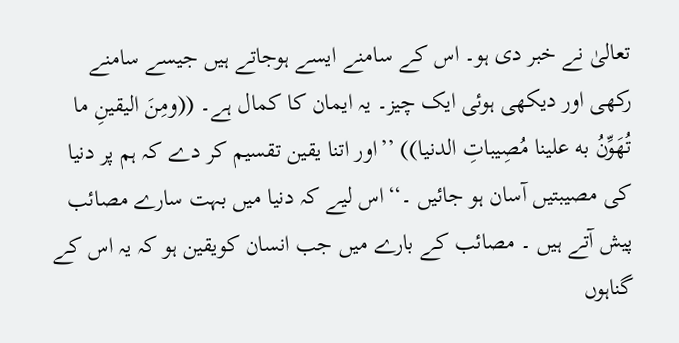تعالیٰ نے خبر دی ہو۔ اس کے سامنے ایسے ہوجاتے ہیں جیسے سامنے رکھی اور دیکھی ہوئی ایک چیز۔ یہ ایمان کا کمال ہے۔ ((ومِنَ اليقينِ ما تُهَوِّنُ به علينا مُصِيباتِ الدنيا)) ’’اور اتنا یقین تقسیم کر دے کہ ہم پر دنیا کی مصیبتیں آسان ہو جائیں ۔‘‘اس لیے کہ دنیا میں بہت سارے مصائب پیش آتے ہیں ۔ مصائب کے بارے میں جب انسان کویقین ہو کہ یہ اس کے گناہوں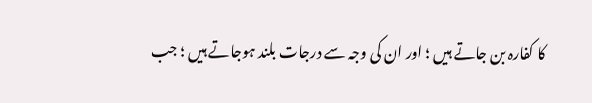کا کفارہ بن جاتے ہیں ؛ اور ان کی وجہ سے درجات بلند ہوجاتے ہیں ؛ جب